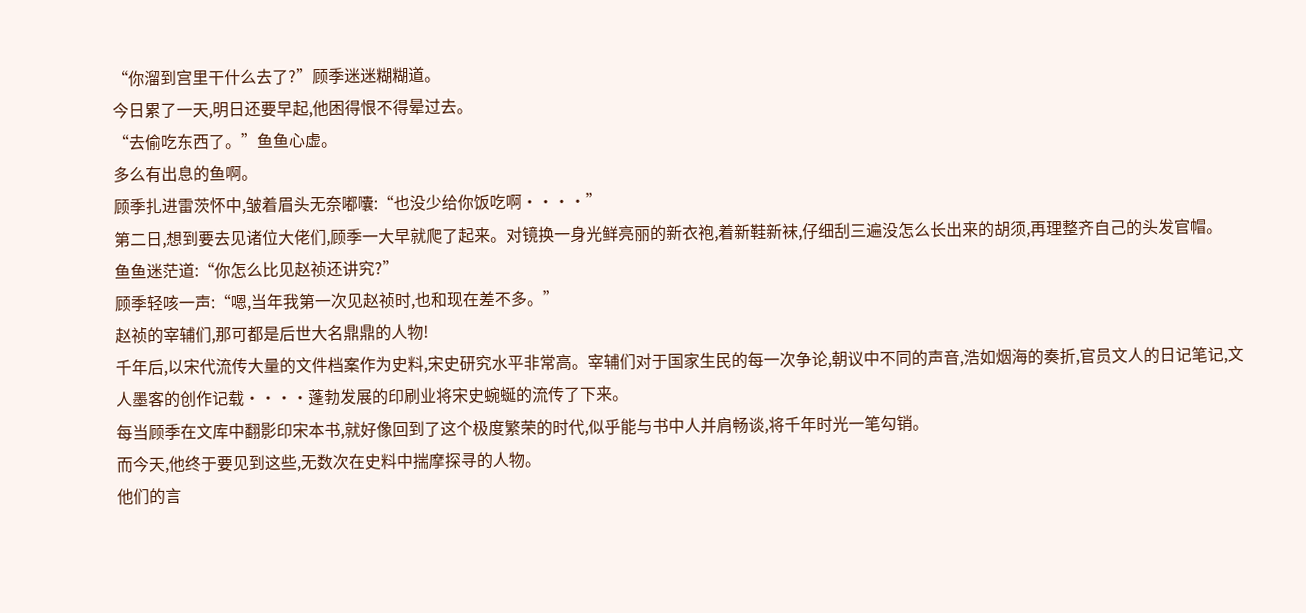“你溜到宫里干什么去了?”顾季迷迷糊糊道。
今日累了一天,明日还要早起,他困得恨不得晕过去。
“去偷吃东西了。”鱼鱼心虚。
多么有出息的鱼啊。
顾季扎进雷茨怀中,皱着眉头无奈嘟囔:“也没少给你饭吃啊····”
第二日,想到要去见诸位大佬们,顾季一大早就爬了起来。对镜换一身光鲜亮丽的新衣袍,着新鞋新袜,仔细刮三遍没怎么长出来的胡须,再理整齐自己的头发官帽。
鱼鱼迷茫道:“你怎么比见赵祯还讲究?”
顾季轻咳一声:“嗯,当年我第一次见赵祯时,也和现在差不多。”
赵祯的宰辅们,那可都是后世大名鼎鼎的人物!
千年后,以宋代流传大量的文件档案作为史料,宋史研究水平非常高。宰辅们对于国家生民的每一次争论,朝议中不同的声音,浩如烟海的奏折,官员文人的日记笔记,文人墨客的创作记载····蓬勃发展的印刷业将宋史蜿蜒的流传了下来。
每当顾季在文库中翻影印宋本书,就好像回到了这个极度繁荣的时代,似乎能与书中人并肩畅谈,将千年时光一笔勾销。
而今天,他终于要见到这些,无数次在史料中揣摩探寻的人物。
他们的言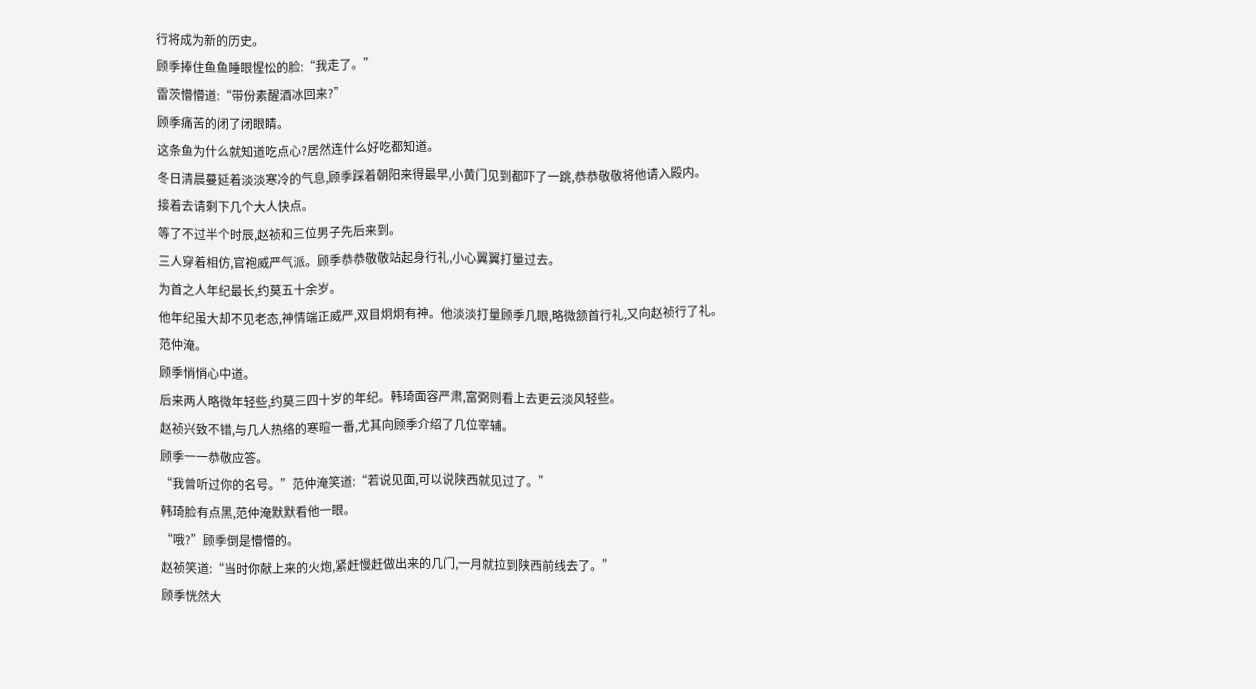行将成为新的历史。
顾季捧住鱼鱼睡眼惺忪的脸:“我走了。”
雷茨懵懵道:“带份素醒酒冰回来?”
顾季痛苦的闭了闭眼睛。
这条鱼为什么就知道吃点心?居然连什么好吃都知道。
冬日清晨蔓延着淡淡寒冷的气息,顾季踩着朝阳来得最早,小黄门见到都吓了一跳,恭恭敬敬将他请入殿内。
接着去请剩下几个大人快点。
等了不过半个时辰,赵祯和三位男子先后来到。
三人穿着相仿,官袍威严气派。顾季恭恭敬敬站起身行礼,小心翼翼打量过去。
为首之人年纪最长,约莫五十余岁。
他年纪虽大却不见老态,神情端正威严,双目炯炯有神。他淡淡打量顾季几眼,略微颔首行礼,又向赵祯行了礼。
范仲淹。
顾季悄悄心中道。
后来两人略微年轻些,约莫三四十岁的年纪。韩琦面容严肃,富弼则看上去更云淡风轻些。
赵祯兴致不错,与几人热络的寒暄一番,尤其向顾季介绍了几位宰辅。
顾季一一恭敬应答。
“我曾听过你的名号。”范仲淹笑道:“若说见面,可以说陕西就见过了。”
韩琦脸有点黑,范仲淹默默看他一眼。
“哦?”顾季倒是懵懵的。
赵祯笑道:“当时你献上来的火炮,紧赶慢赶做出来的几门,一月就拉到陕西前线去了。”
顾季恍然大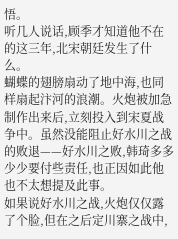悟。
听几人说话,顾季才知道他不在的这三年,北宋朝廷发生了什么。
蝴蝶的翅膀扇动了地中海,也同样扇起汴河的浪潮。火炮被加急制作出来后,立刻投入到宋夏战争中。虽然没能阻止好水川之战的败退——好水川之败,韩琦多多少少要付些责任,也正因如此他也不太想提及此事。
如果说好水川之战,火炮仅仅露了个脸,但在之后定川寨之战中,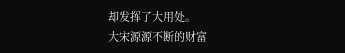却发挥了大用处。
大宋源源不断的财富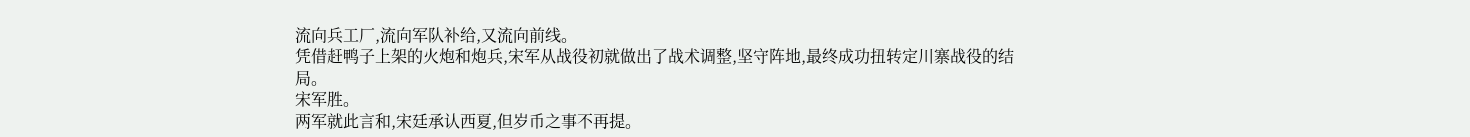流向兵工厂,流向军队补给,又流向前线。
凭借赶鸭子上架的火炮和炮兵,宋军从战役初就做出了战术调整,坚守阵地,最终成功扭转定川寨战役的结局。
宋军胜。
两军就此言和,宋廷承认西夏,但岁币之事不再提。